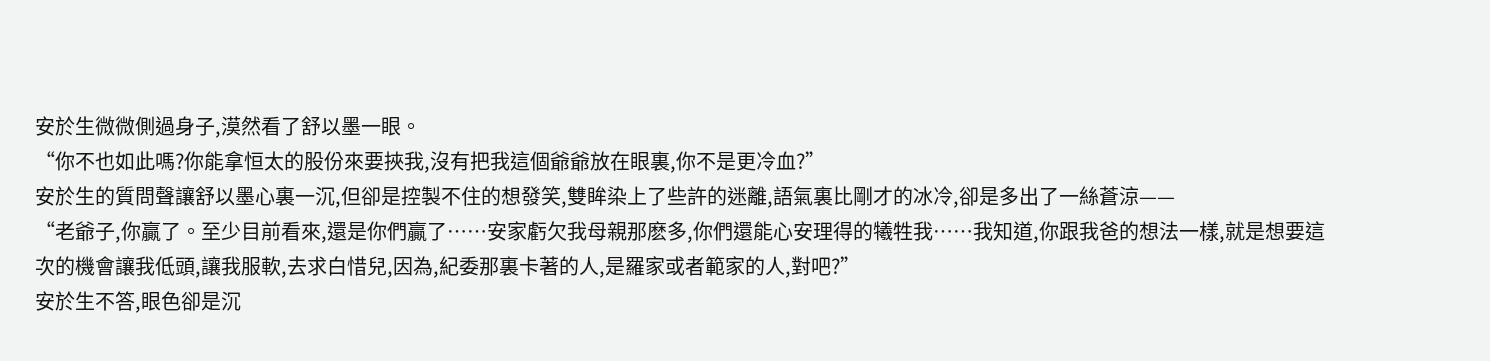安於生微微側過身子,漠然看了舒以墨一眼。
“你不也如此嗎?你能拿恒太的股份來要挾我,沒有把我這個爺爺放在眼裏,你不是更冷血?”
安於生的質問聲讓舒以墨心裏一沉,但卻是控製不住的想發笑,雙眸染上了些許的迷離,語氣裏比剛才的冰冷,卻是多出了一絲蒼涼——
“老爺子,你贏了。至少目前看來,還是你們贏了……安家虧欠我母親那麽多,你們還能心安理得的犧牲我……我知道,你跟我爸的想法一樣,就是想要這次的機會讓我低頭,讓我服軟,去求白惜兒,因為,紀委那裏卡著的人,是羅家或者範家的人,對吧?”
安於生不答,眼色卻是沉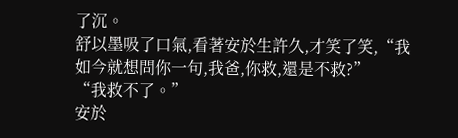了沉。
舒以墨吸了口氣,看著安於生許久,才笑了笑,“我如今就想問你一句,我爸,你救,還是不救?”
“我救不了。”
安於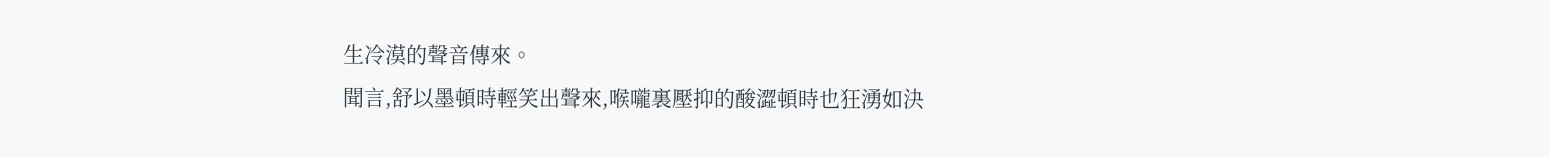生冷漠的聲音傳來。
聞言,舒以墨頓時輕笑出聲來,喉嚨裏壓抑的酸澀頓時也狂湧如決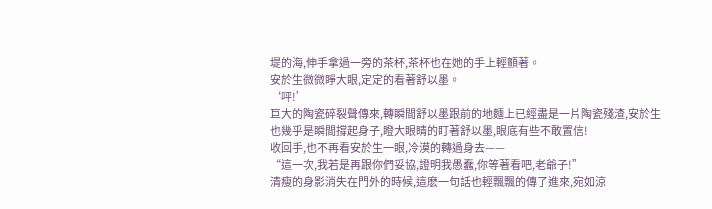堤的海,伸手拿過一旁的茶杯,茶杯也在她的手上輕顫著。
安於生微微睜大眼,定定的看著舒以墨。
‘呯!’
巨大的陶瓷碎裂聲傳來,轉瞬間舒以墨跟前的地麵上已經盡是一片陶瓷殘渣,安於生也幾乎是瞬間撐起身子,瞪大眼睛的盯著舒以墨,眼底有些不敢置信!
收回手,也不再看安於生一眼,冷漠的轉過身去——
“這一次,我若是再跟你們妥協,證明我愚蠢,你等著看吧,老爺子!”
清瘦的身影消失在門外的時候,這麽一句話也輕飄飄的傳了進來,宛如涼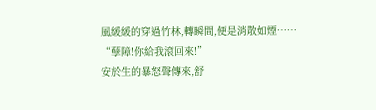風緩緩的穿過竹林,轉瞬間,便是消散如煙……
“孽障!你給我滾回來!”
安於生的暴怒聲傳來,舒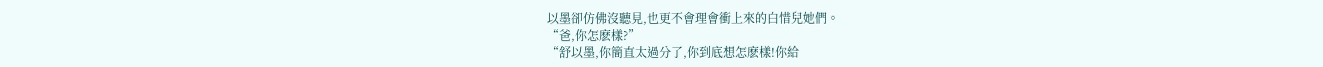以墨卻仿佛沒聽見,也更不會理會衝上來的白惜兒她們。
“爸,你怎麽樣?”
“舒以墨,你簡直太過分了,你到底想怎麽樣!你給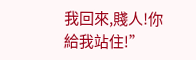我回來,賤人!你給我站住!”